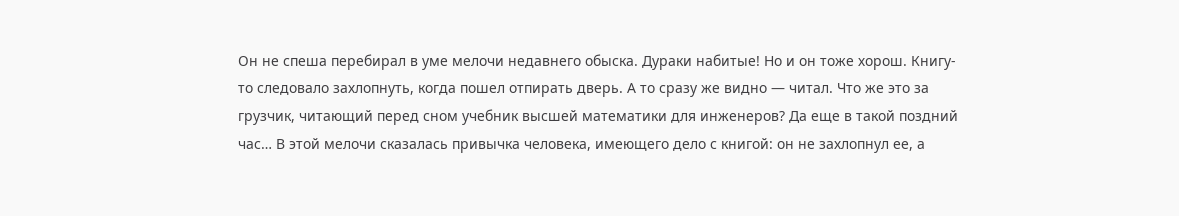Он не спеша перебирал в уме мелочи недавнего обыска. Дураки набитые! Но и он тоже хорош. Книгу-то следовало захлопнуть, когда пошел отпирать дверь. А то сразу же видно — читал. Что же это за грузчик, читающий перед сном учебник высшей математики для инженеров? Да еще в такой поздний час… В этой мелочи сказалась привычка человека, имеющего дело с книгой: он не захлопнул ее, а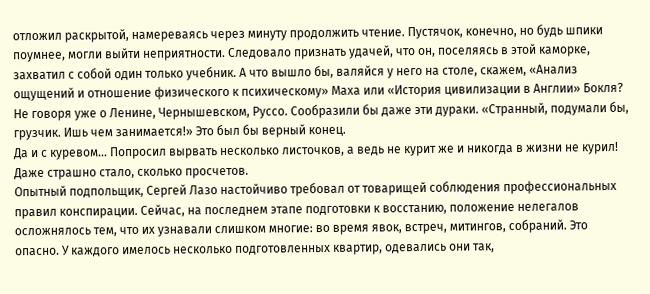отложил раскрытой, намереваясь через минуту продолжить чтение. Пустячок, конечно, но будь шпики поумнее, могли выйти неприятности. Следовало признать удачей, что он, поселяясь в этой каморке, захватил с собой один только учебник. А что вышло бы, валяйся у него на столе, скажем, «Анализ ощущений и отношение физического к психическому» Маха или «История цивилизации в Англии» Бокля? Не говоря уже о Ленине, Чернышевском, Руссо. Сообразили бы даже эти дураки. «Странный, подумали бы, грузчик. Ишь чем занимается!» Это был бы верный конец.
Да и с куревом… Попросил вырвать несколько листочков, а ведь не курит же и никогда в жизни не курил! Даже страшно стало, сколько просчетов.
Опытный подпольщик, Сергей Лазо настойчиво требовал от товарищей соблюдения профессиональных правил конспирации. Сейчас, на последнем этапе подготовки к восстанию, положение нелегалов осложнялось тем, что их узнавали слишком многие: во время явок, встреч, митингов, собраний. Это опасно. У каждого имелось несколько подготовленных квартир, одевались они так,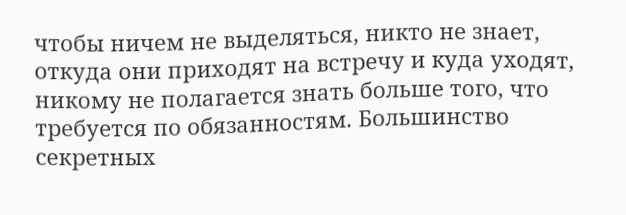чтобы ничем не выделяться, никто не знает, откуда они приходят на встречу и куда уходят, никому не полагается знать больше того, что требуется по обязанностям. Большинство секретных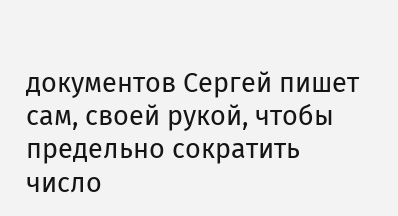документов Сергей пишет сам, своей рукой, чтобы предельно сократить число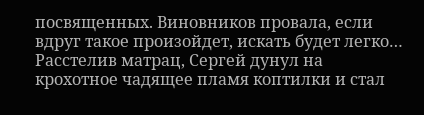посвященных. Виновников провала, если вдруг такое произойдет, искать будет легко…
Расстелив матрац, Сергей дунул на крохотное чадящее пламя коптилки и стал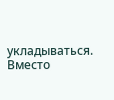укладываться. Вместо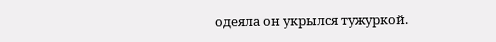одеяла он укрылся тужуркой.